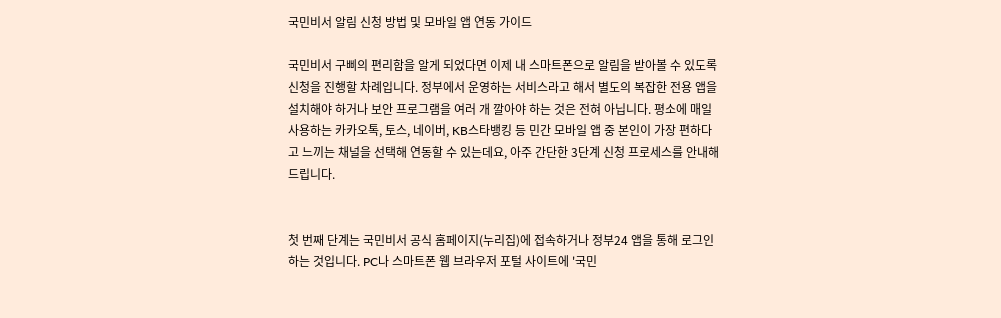국민비서 알림 신청 방법 및 모바일 앱 연동 가이드

국민비서 구삐의 편리함을 알게 되었다면 이제 내 스마트폰으로 알림을 받아볼 수 있도록 신청을 진행할 차례입니다. 정부에서 운영하는 서비스라고 해서 별도의 복잡한 전용 앱을 설치해야 하거나 보안 프로그램을 여러 개 깔아야 하는 것은 전혀 아닙니다. 평소에 매일 사용하는 카카오톡, 토스, 네이버, KB스타뱅킹 등 민간 모바일 앱 중 본인이 가장 편하다고 느끼는 채널을 선택해 연동할 수 있는데요, 아주 간단한 3단계 신청 프로세스를 안내해 드립니다.


첫 번째 단계는 국민비서 공식 홈페이지(누리집)에 접속하거나 정부24 앱을 통해 로그인하는 것입니다. PC나 스마트폰 웹 브라우저 포털 사이트에 '국민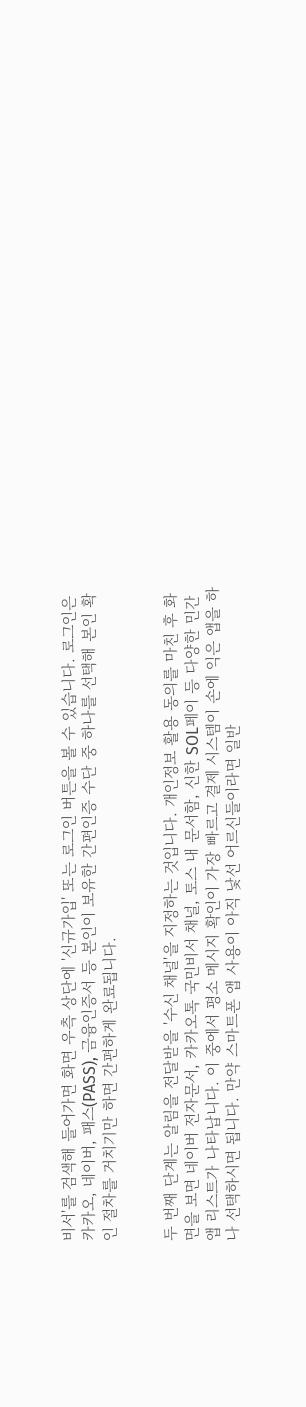비서'를 검색해 들어가면 화면 우측 상단에 '신규가입' 또는 로그인 버튼을 볼 수 있습니다. 로그인은 카카오, 네이버, 패스(PASS), 금융인증서 등 본인이 보유한 간편인증 수단 중 하나를 선택해 본인 확인 절차를 거치기만 하면 간편하게 완료됩니다.


두 번째 단계는 알림을 전달받을 '수신 채널'을 지정하는 것입니다. 개인정보 활용 동의를 마친 후 화면을 보면 네이버 전자문서, 카카오톡 국민비서 채널, 토스 내 문서함, 신한 SOL페이 등 다양한 민간 앱 리스트가 나타납니다. 이 중에서 평소 메시지 확인이 가장 빠르고 결제 시스템이 손에 익은 앱을 하나 선택하시면 됩니다. 만약 스마트폰 앱 사용이 아직 낯선 어르신들이라면 일반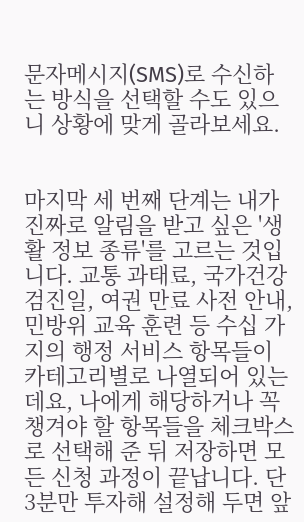문자메시지(SMS)로 수신하는 방식을 선택할 수도 있으니 상황에 맞게 골라보세요.


마지막 세 번째 단계는 내가 진짜로 알림을 받고 싶은 '생활 정보 종류'를 고르는 것입니다. 교통 과태료, 국가건강검진일, 여권 만료 사전 안내, 민방위 교육 훈련 등 수십 가지의 행정 서비스 항목들이 카테고리별로 나열되어 있는데요, 나에게 해당하거나 꼭 챙겨야 할 항목들을 체크박스로 선택해 준 뒤 저장하면 모든 신청 과정이 끝납니다. 단 3분만 투자해 설정해 두면 앞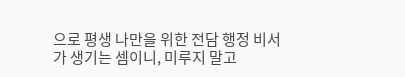으로 평생 나만을 위한 전담 행정 비서가 생기는 셈이니, 미루지 말고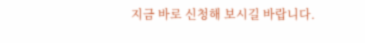지금 바로 신청해 보시길 바랍니다.